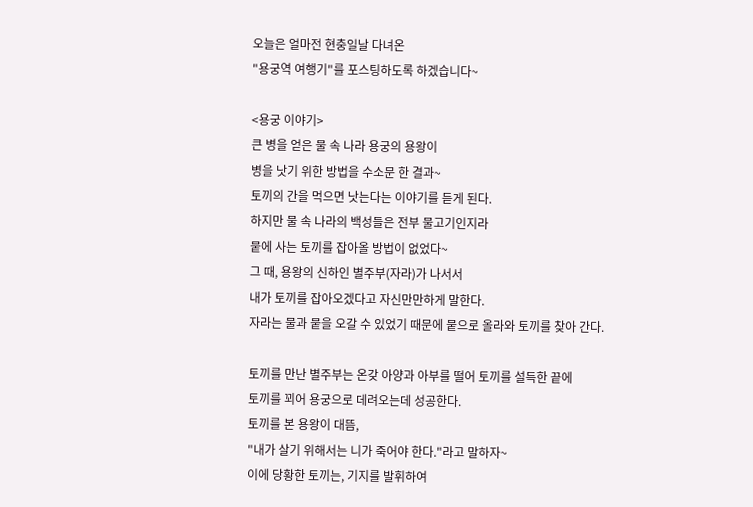오늘은 얼마전 현충일날 다녀온
"용궁역 여행기"를 포스팅하도록 하겠습니다~

<용궁 이야기>
큰 병을 얻은 물 속 나라 용궁의 용왕이
병을 낫기 위한 방법을 수소문 한 결과~
토끼의 간을 먹으면 낫는다는 이야기를 듣게 된다.
하지만 물 속 나라의 백성들은 전부 물고기인지라
뭍에 사는 토끼를 잡아올 방법이 없었다~
그 때, 용왕의 신하인 별주부(자라)가 나서서
내가 토끼를 잡아오겠다고 자신만만하게 말한다.
자라는 물과 뭍을 오갈 수 있었기 때문에 뭍으로 올라와 토끼를 찾아 간다.

토끼를 만난 별주부는 온갖 아양과 아부를 떨어 토끼를 설득한 끝에
토끼를 꾀어 용궁으로 데려오는데 성공한다.
토끼를 본 용왕이 대뜸,
"내가 살기 위해서는 니가 죽어야 한다."라고 말하자~
이에 당황한 토끼는, 기지를 발휘하여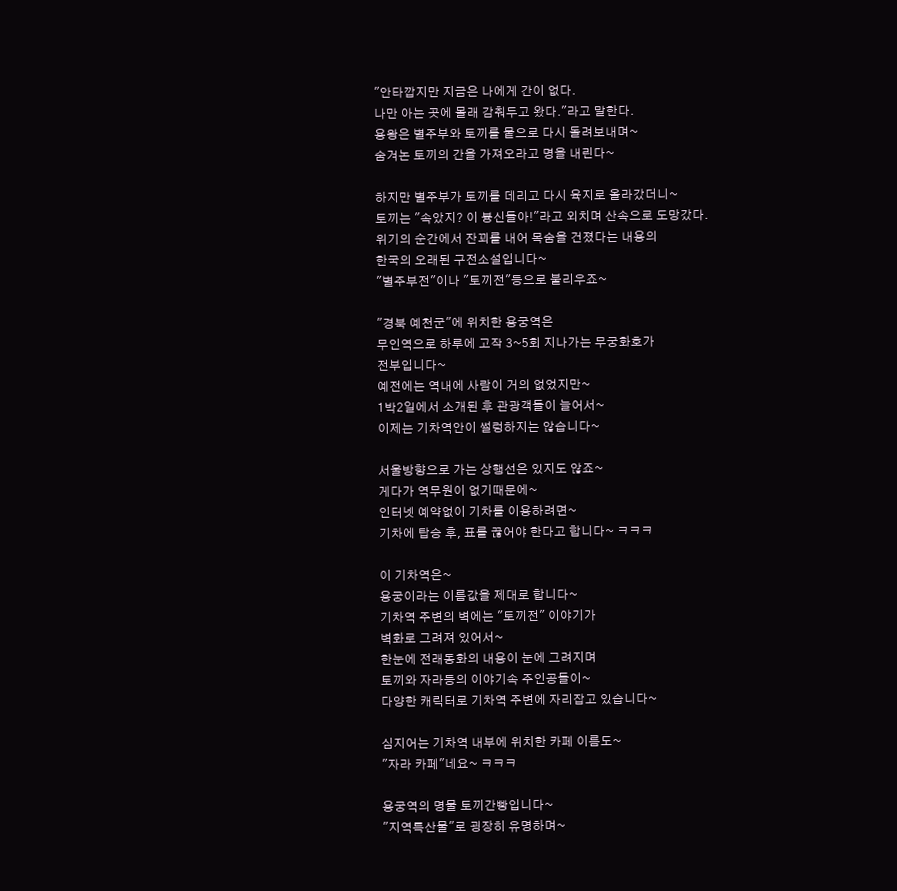"안타깝지만 지금은 나에게 간이 없다.
나만 아는 곳에 몰래 감춰두고 왔다."라고 말한다.
용왕은 별주부와 토끼를 뭍으로 다시 돌려보내며~
숨겨논 토끼의 간을 가져오라고 명을 내린다~

하지만 별주부가 토끼를 데리고 다시 육지로 올라갔더니~
토끼는 "속았지? 이 븅신들아!"라고 외치며 산속으로 도망갔다.
위기의 순간에서 잔꾀를 내어 목숨을 건졌다는 내용의
한국의 오래된 구전소설입니다~
"별주부전"이나 "토끼전"등으로 불리우죠~

"경북 예천군"에 위치한 용궁역은
무인역으로 하루에 고작 3~5회 지나가는 무궁화호가
전부입니다~
예전에는 역내에 사람이 거의 없었지만~
1박2일에서 소개된 후 관광객들이 늘어서~
이제는 기차역안이 썰렁하지는 않습니다~

서울방향으로 가는 상행선은 있지도 않죠~
게다가 역무원이 없기때문에~
인터넷 예약없이 기차를 이용하려면~
기차에 탑승 후, 표를 끊어야 한다고 합니다~ ㅋㅋㅋ

이 기차역은~
용궁이라는 이름값을 제대로 합니다~
기차역 주변의 벽에는 "토끼전" 이야기가
벽화로 그려져 있어서~
한눈에 전래동화의 내용이 눈에 그려지며
토끼와 자라등의 이야기속 주인공들이~
다양한 캐릭터로 기차역 주변에 자리잡고 있습니다~

심지어는 기차역 내부에 위치한 카페 이름도~
"자라 카페"네요~ ㅋㅋㅋ

용궁역의 명물 토끼간빵입니다~
"지역특산물"로 굉장히 유명하며~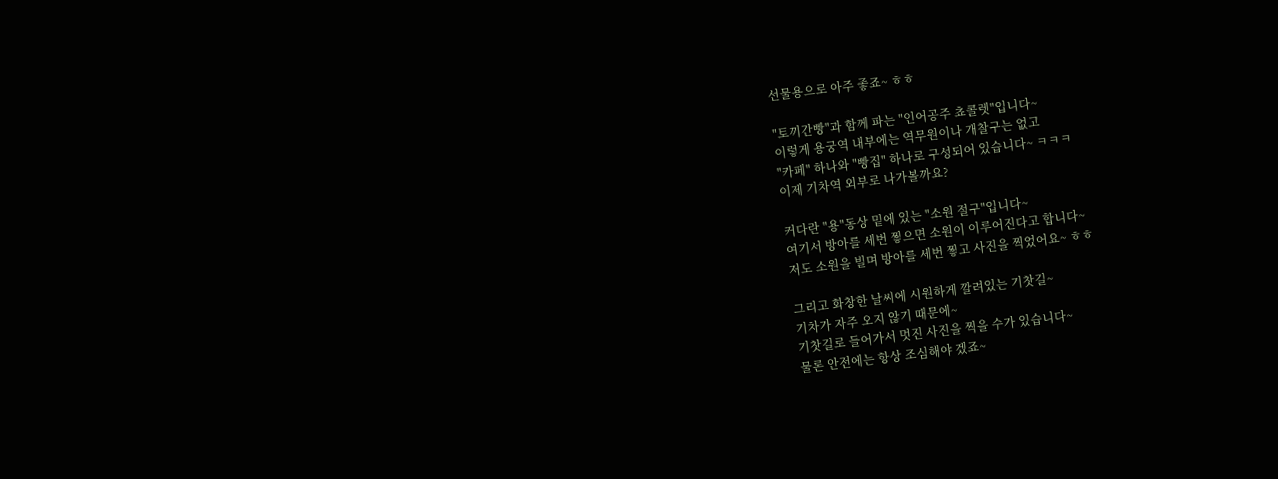선물용으로 아주 좋죠~ ㅎㅎ

"토끼간빵"과 함께 파는 "인어공주 쵸콜렛"입니다~
이렇게 용궁역 내부에는 역무원이나 개찰구는 없고
"카페" 하나와 "빵집" 하나로 구성되어 있습니다~ ㅋㅋㅋ
이제 기차역 외부로 나가볼까요?

커다란 "용"동상 밑에 있는 "소원 절구"입니다~
여기서 방아를 세번 찧으면 소원이 이루어진다고 합니다~
저도 소원을 빌며 방아를 세번 찧고 사진을 찍었어요~ ㅎㅎ

그리고 화창한 날씨에 시원하게 깔려있는 기찻길~
기차가 자주 오지 않기 때문에~
기찻길로 들어가서 멋진 사진을 찍을 수가 있습니다~
물론 안전에는 항상 조심해야 겠죠~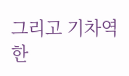그리고 기차역 한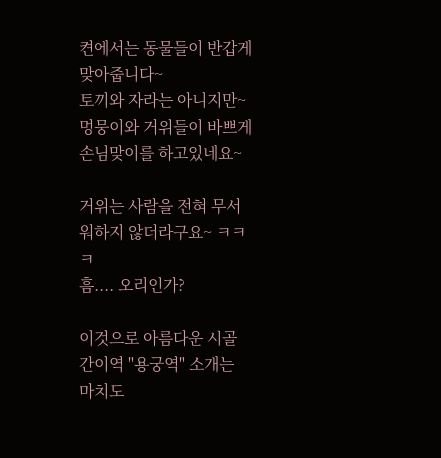켠에서는 동물들이 반갑게 맞아줍니다~
토끼와 자라는 아니지만~
멍뭉이와 거위들이 바쁘게 손님맞이를 하고있네요~

거위는 사람을 전혀 무서워하지 않더라구요~ ㅋㅋㅋ
흠.... 오리인가?

이것으로 아름다운 시골 간이역 "용궁역" 소개는
마치도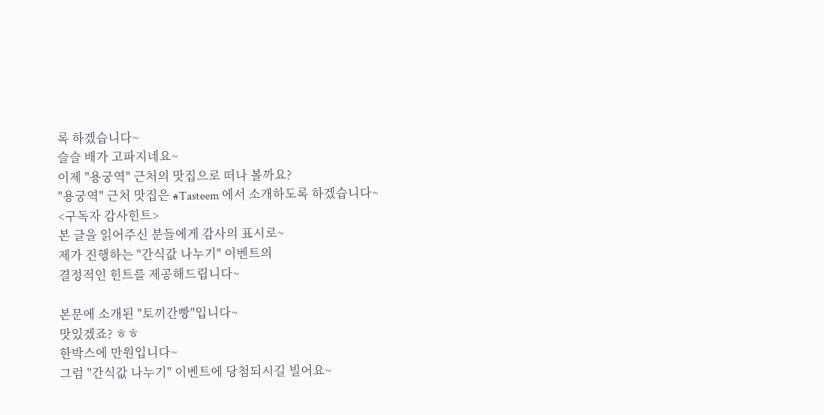록 하겠습니다~
슬슬 배가 고파지네요~
이제 "용궁역" 근처의 맛집으로 떠나 볼까요?
"용궁역" 근처 맛집은 #Tasteem 에서 소개하도록 하겠습니다~
<구독자 감사힌트>
본 글을 읽어주신 분들에게 감사의 표시로~
제가 진행하는 "간식값 나누기" 이벤트의
결정적인 힌트를 제공해드립니다~

본문에 소개된 "토끼간빵"입니다~
맛있겠죠? ㅎㅎ
한박스에 만원입니다~
그럼 "간식값 나누기" 이벤트에 당첨되시길 빌어요~